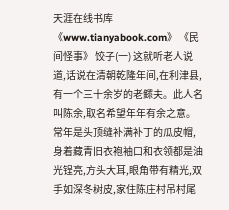天涯在线书库《www.tianyabook.com》 《民间怪事》 饺子(一) 这就听老人说道,话说在清朝乾隆年间,在利津县,有一个三十余岁的老鳏夫。此人名叫陈余,取名希望年年有余之意。常年是头顶缝补满补丁的瓜皮帽,身着藏青旧衣袍袖口和衣领都是油光锃亮,方头大耳,眼角带有精光,双手如深冬树皮,家住陈庄村吊村尾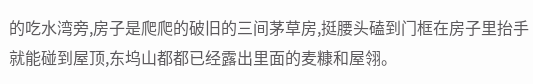的吃水湾旁,房子是爬爬的破旧的三间茅草房,挺腰头磕到门框在房子里抬手就能碰到屋顶,东坞山都都已经露出里面的麦糠和屋翎。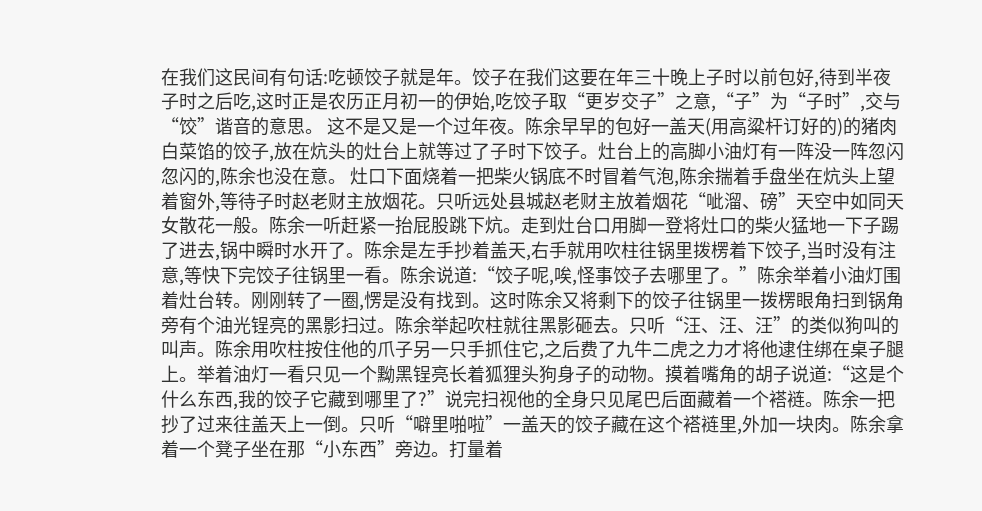在我们这民间有句话:吃顿饺子就是年。饺子在我们这要在年三十晚上子时以前包好,待到半夜子时之后吃,这时正是农历正月初一的伊始,吃饺子取“更岁交子”之意,“子”为“子时”,交与“饺”谐音的意思。 这不是又是一个过年夜。陈余早早的包好一盖天(用高粱杆订好的)的猪肉白菜馅的饺子,放在炕头的灶台上就等过了子时下饺子。灶台上的高脚小油灯有一阵没一阵忽闪忽闪的,陈余也没在意。 灶口下面烧着一把柴火锅底不时冒着气泡,陈余揣着手盘坐在炕头上望着窗外,等待子时赵老财主放烟花。只听远处县城赵老财主放着烟花“呲溜、磅”天空中如同天女散花一般。陈余一听赶紧一抬屁股跳下炕。走到灶台口用脚一登将灶口的柴火猛地一下子踢了进去,锅中瞬时水开了。陈余是左手抄着盖天,右手就用吹柱往锅里拨楞着下饺子,当时没有注意,等快下完饺子往锅里一看。陈余说道:“饺子呢,唉,怪事饺子去哪里了。”陈余举着小油灯围着灶台转。刚刚转了一圈,愣是没有找到。这时陈余又将剩下的饺子往锅里一拨楞眼角扫到锅角旁有个油光锃亮的黑影扫过。陈余举起吹柱就往黑影砸去。只听“汪、汪、汪”的类似狗叫的叫声。陈余用吹柱按住他的爪子另一只手抓住它,之后费了九牛二虎之力才将他逮住绑在桌子腿上。举着油灯一看只见一个黝黑锃亮长着狐狸头狗身子的动物。摸着嘴角的胡子说道:“这是个什么东西,我的饺子它藏到哪里了?”说完扫视他的全身只见尾巴后面藏着一个褡裢。陈余一把抄了过来往盖天上一倒。只听“噼里啪啦”一盖天的饺子藏在这个褡裢里,外加一块肉。陈余拿着一个凳子坐在那“小东西”旁边。打量着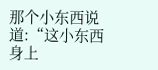那个小东西说道:“这小东西身上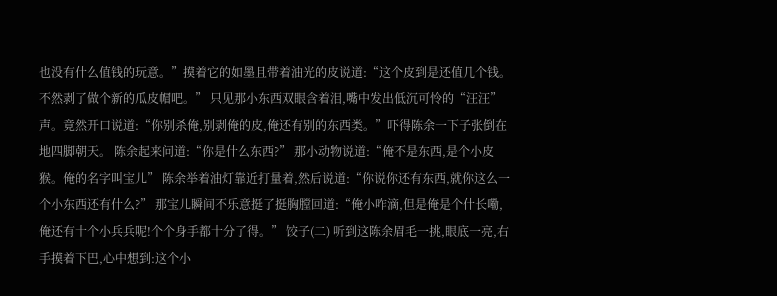也没有什么值钱的玩意。”摸着它的如墨且带着油光的皮说道:“这个皮到是还值几个钱。不然剥了做个新的瓜皮帽吧。” 只见那小东西双眼含着泪,嘴中发出低沉可怜的“汪汪”声。竟然开口说道:“你别杀俺,别剥俺的皮,俺还有别的东西类。”吓得陈余一下子张倒在地四脚朝天。 陈余起来问道:“你是什么东西?” 那小动物说道:“俺不是东西,是个小皮猴。俺的名字叫宝儿” 陈余举着油灯靠近打量着,然后说道:“你说你还有东西,就你这么一个小东西还有什么?” 那宝儿瞬间不乐意挺了挺胸膛回道:“俺小咋滴,但是俺是个什长嘞,俺还有十个小兵兵呢!个个身手都十分了得。” 饺子(二) 听到这陈余眉毛一挑,眼底一亮,右手摸着下巴,心中想到:这个小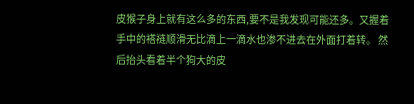皮猴子身上就有这么多的东西,要不是我发现可能还多。又握着手中的褡裢顺滑无比滴上一滴水也渗不进去在外面打着转。 然后抬头看着半个狗大的皮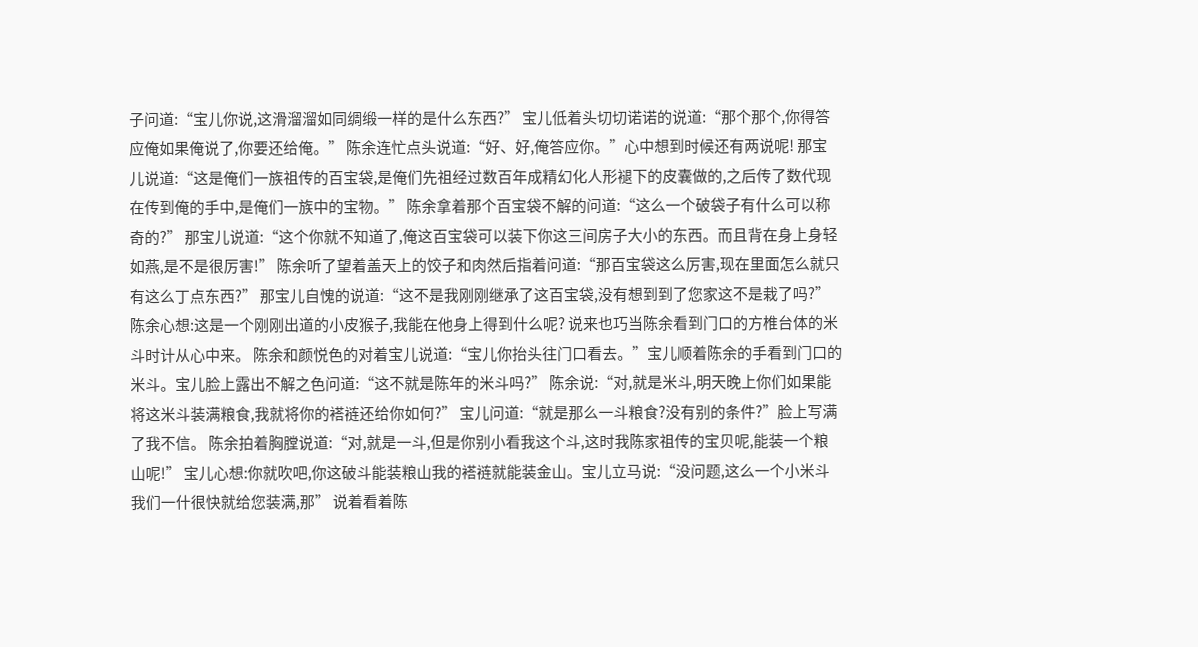子问道:“宝儿你说,这滑溜溜如同绸缎一样的是什么东西?” 宝儿低着头切切诺诺的说道:“那个那个,你得答应俺如果俺说了,你要还给俺。” 陈余连忙点头说道:“好、好,俺答应你。”心中想到时候还有两说呢! 那宝儿说道:“这是俺们一族祖传的百宝袋,是俺们先祖经过数百年成精幻化人形褪下的皮囊做的,之后传了数代现在传到俺的手中,是俺们一族中的宝物。” 陈余拿着那个百宝袋不解的问道:“这么一个破袋子有什么可以称奇的?” 那宝儿说道:“这个你就不知道了,俺这百宝袋可以装下你这三间房子大小的东西。而且背在身上身轻如燕,是不是很厉害!” 陈余听了望着盖天上的饺子和肉然后指着问道:“那百宝袋这么厉害,现在里面怎么就只有这么丁点东西?” 那宝儿自愧的说道:“这不是我刚刚继承了这百宝袋,没有想到到了您家这不是栽了吗?” 陈余心想:这是一个刚刚出道的小皮猴子,我能在他身上得到什么呢? 说来也巧当陈余看到门口的方椎台体的米斗时计从心中来。 陈余和颜悦色的对着宝儿说道:“宝儿你抬头往门口看去。”宝儿顺着陈余的手看到门口的米斗。宝儿脸上露出不解之色问道:“这不就是陈年的米斗吗?” 陈余说:“对,就是米斗,明天晚上你们如果能将这米斗装满粮食,我就将你的褡裢还给你如何?” 宝儿问道:“就是那么一斗粮食?没有别的条件?”脸上写满了我不信。 陈余拍着胸膛说道:“对,就是一斗,但是你别小看我这个斗,这时我陈家祖传的宝贝呢,能装一个粮山呢!” 宝儿心想:你就吹吧,你这破斗能装粮山我的褡裢就能装金山。宝儿立马说:“没问题,这么一个小米斗我们一什很快就给您装满,那” 说着看着陈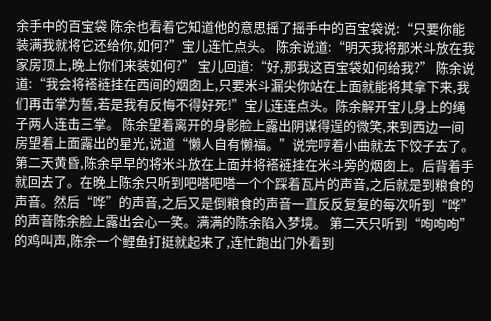余手中的百宝袋 陈余也看着它知道他的意思摇了摇手中的百宝袋说:“只要你能装满我就将它还给你,如何?”宝儿连忙点头。 陈余说道:“明天我将那米斗放在我家房顶上,晚上你们来装如何?” 宝儿回道:“好,那我这百宝袋如何给我?” 陈余说道:“我会将褡裢挂在西间的烟囱上,只要米斗漏尖你站在上面就能将其拿下来,我们再击掌为誓,若是我有反悔不得好死!”宝儿连连点头。陈余解开宝儿身上的绳子两人连击三掌。 陈余望着离开的身影脸上露出阴谋得逞的微笑,来到西边一间房望着上面露出的星光,说道“懒人自有懒福。”说完哼着小曲就去下饺子去了。 第二天黄昏,陈余早早的将米斗放在上面并将褡裢挂在米斗旁的烟囱上。后背着手就回去了。在晚上陈余只听到吧嗒吧嗒一个个踩着瓦片的声音,之后就是到粮食的声音。然后“哗”的声音,之后又是倒粮食的声音一直反反复复的每次听到“哗”的声音陈余脸上露出会心一笑。满满的陈余陷入梦境。 第二天只听到“呴呴呴”的鸡叫声,陈余一个鲤鱼打挺就起来了,连忙跑出门外看到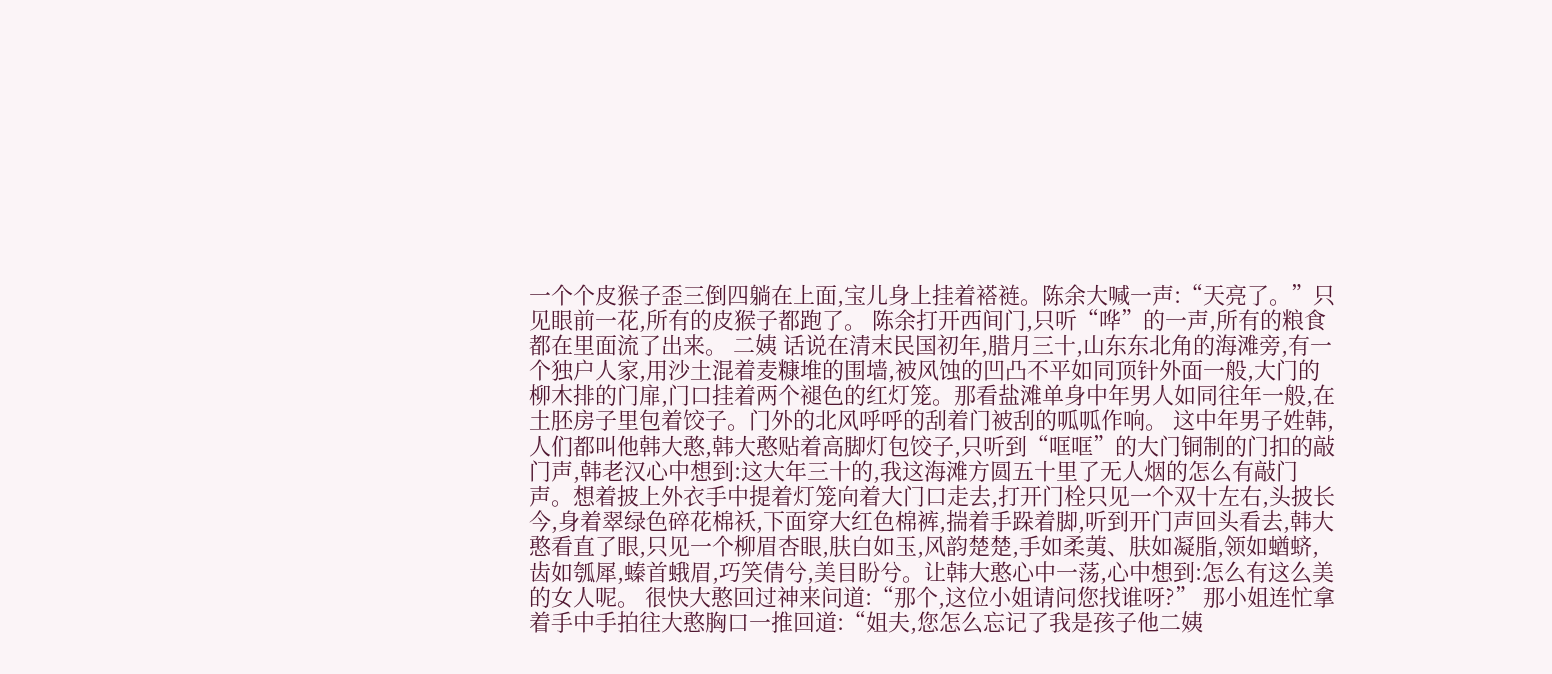一个个皮猴子歪三倒四躺在上面,宝儿身上挂着褡裢。陈余大喊一声:“天亮了。”只见眼前一花,所有的皮猴子都跑了。 陈余打开西间门,只听“哗”的一声,所有的粮食都在里面流了出来。 二姨 话说在清末民国初年,腊月三十,山东东北角的海滩旁,有一个独户人家,用沙土混着麦糠堆的围墙,被风蚀的凹凸不平如同顶针外面一般,大门的柳木排的门扉,门口挂着两个褪色的红灯笼。那看盐滩单身中年男人如同往年一般,在土胚房子里包着饺子。门外的北风呼呼的刮着门被刮的呱呱作响。 这中年男子姓韩,人们都叫他韩大憨,韩大憨贴着高脚灯包饺子,只听到“哐哐”的大门铜制的门扣的敲门声,韩老汉心中想到:这大年三十的,我这海滩方圆五十里了无人烟的怎么有敲门声。想着披上外衣手中提着灯笼向着大门口走去,打开门栓只见一个双十左右,头披长今,身着翠绿色碎花棉袄,下面穿大红色棉裤,揣着手跺着脚,听到开门声回头看去,韩大憨看直了眼,只见一个柳眉杏眼,肤白如玉,风韵楚楚,手如柔荑、肤如凝脂,领如蝤蛴,齿如瓠犀,螓首蛾眉,巧笑倩兮,美目盼兮。让韩大憨心中一荡,心中想到:怎么有这么美的女人呢。 很快大憨回过神来问道:“那个,这位小姐请问您找谁呀?” 那小姐连忙拿着手中手拍往大憨胸口一推回道:“姐夫,您怎么忘记了我是孩子他二姨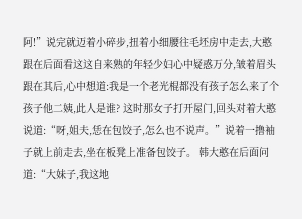阿!”说完就迈着小碎步,扭着小细腰往毛坯房中走去,大憨跟在后面看这这自来熟的年轻少妇心中疑惑万分,皱着眉头跟在其后,心中想道:我是一个老光棍都没有孩子怎么来了个孩子他二姨,此人是谁? 这时那女子打开屋门,回头对着大憨说道:“呀,姐夫,恁在包饺子,怎么也不说声。”说着一撸袖子就上前走去,坐在板凳上准备包饺子。 韩大憨在后面问道:“大妹子,我这地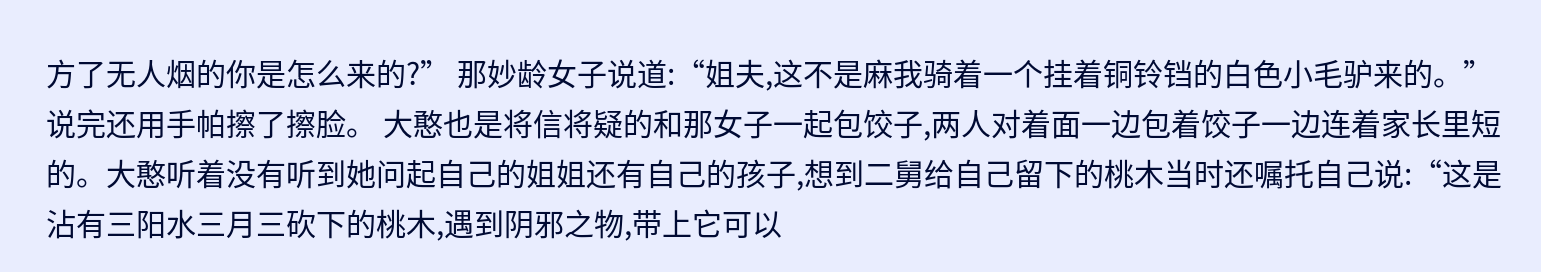方了无人烟的你是怎么来的?” 那妙龄女子说道:“姐夫,这不是麻我骑着一个挂着铜铃铛的白色小毛驴来的。”说完还用手帕擦了擦脸。 大憨也是将信将疑的和那女子一起包饺子,两人对着面一边包着饺子一边连着家长里短的。大憨听着没有听到她问起自己的姐姐还有自己的孩子,想到二舅给自己留下的桃木当时还嘱托自己说:“这是沾有三阳水三月三砍下的桃木,遇到阴邪之物,带上它可以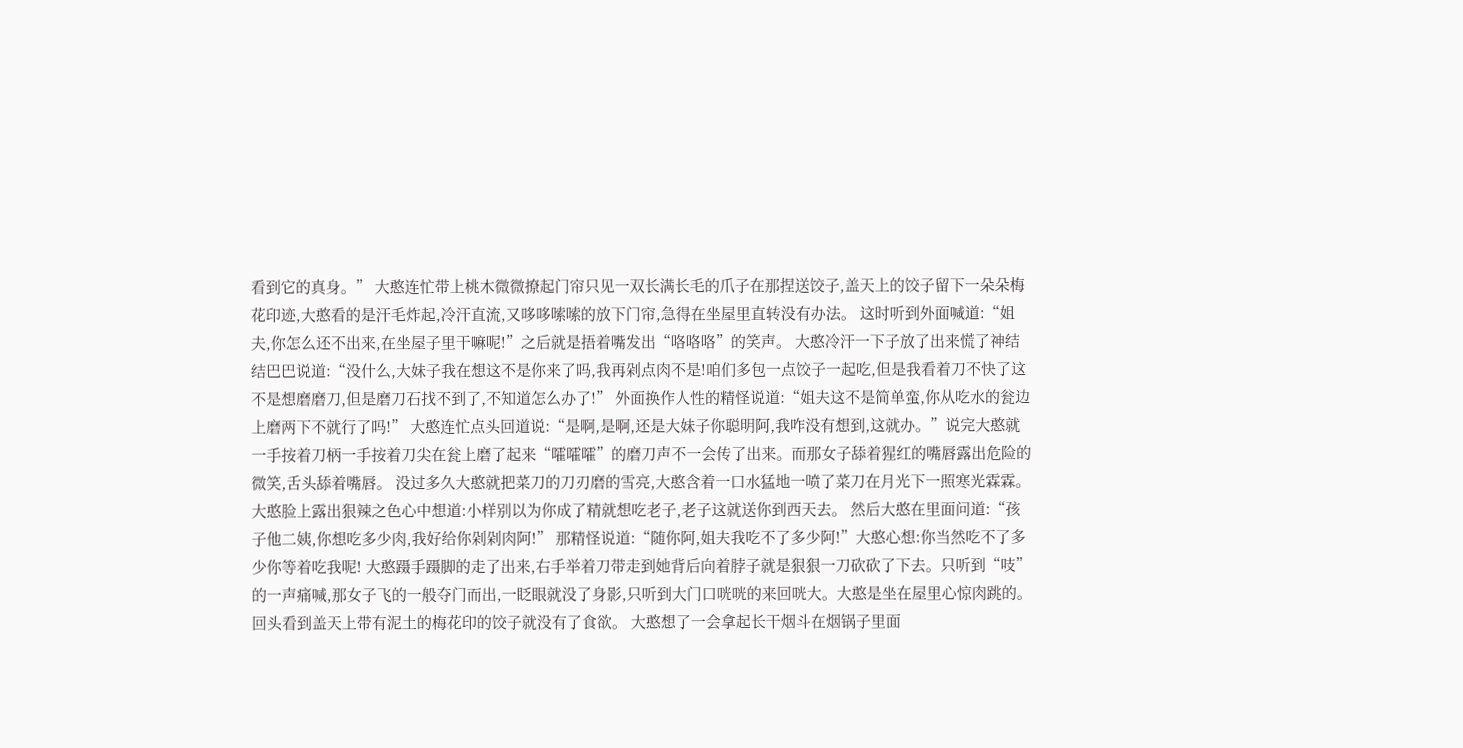看到它的真身。” 大憨连忙带上桃木微微撩起门帘只见一双长满长毛的爪子在那捏送饺子,盖天上的饺子留下一朵朵梅花印迹,大憨看的是汗毛炸起,冷汗直流,又哆哆嗦嗦的放下门帘,急得在坐屋里直转没有办法。 这时听到外面喊道:“姐夫,你怎么还不出来,在坐屋子里干嘛呢!”之后就是捂着嘴发出“咯咯咯”的笑声。 大憨冷汗一下子放了出来慌了神结结巴巴说道:“没什么,大妹子我在想这不是你来了吗,我再剁点肉不是!咱们多包一点饺子一起吃,但是我看着刀不快了这不是想磨磨刀,但是磨刀石找不到了,不知道怎么办了!” 外面换作人性的精怪说道:“姐夫这不是简单蛮,你从吃水的瓮边上磨两下不就行了吗!” 大憨连忙点头回道说:“是啊,是啊,还是大妹子你聪明阿,我咋没有想到,这就办。”说完大憨就一手按着刀柄一手按着刀尖在瓮上磨了起来“嚯嚯嚯”的磨刀声不一会传了出来。而那女子舔着猩红的嘴唇露出危险的微笑,舌头舔着嘴唇。 没过多久大憨就把菜刀的刀刃磨的雪亮,大憨含着一口水猛地一喷了菜刀在月光下一照寒光霖霖。大憨脸上露出狠辣之色心中想道:小样别以为你成了精就想吃老子,老子这就送你到西天去。 然后大憨在里面问道:“孩子他二姨,你想吃多少肉,我好给你剁剁肉阿!” 那精怪说道:“随你阿,姐夫我吃不了多少阿!”大憨心想:你当然吃不了多少你等着吃我呢! 大憨蹑手蹑脚的走了出来,右手举着刀带走到她背后向着脖子就是狠狠一刀砍砍了下去。只听到“吱”的一声痛喊,那女子飞的一般夺门而出,一眨眼就没了身影,只听到大门口咣咣的来回咣大。大憨是坐在屋里心惊肉跳的。回头看到盖天上带有泥土的梅花印的饺子就没有了食欲。 大憨想了一会拿起长干烟斗在烟锅子里面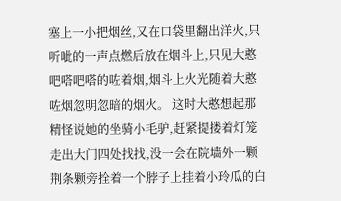塞上一小把烟丝,又在口袋里翻出洋火,只听呲的一声点燃后放在烟斗上,只见大憨吧嗒吧嗒的咗着烟,烟斗上火光随着大憨咗烟忽明忽暗的烟火。 这时大憨想起那精怪说她的坐骑小毛驴,赶紧提搂着灯笼走出大门四处找找,没一会在院墙外一颗荆条颗旁拴着一个脖子上挂着小玲瓜的白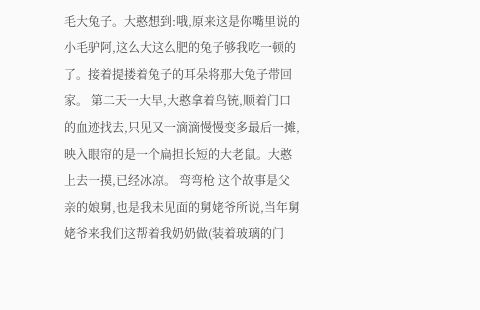毛大兔子。大憨想到:哦,原来这是你嘴里说的小毛驴阿,这么大这么肥的兔子够我吃一顿的了。接着提搂着兔子的耳朵将那大兔子带回家。 第二天一大早,大憨拿着鸟铳,顺着门口的血迹找去,只见又一滴滴慢慢变多最后一摊,映入眼帘的是一个扁担长短的大老鼠。大憨上去一摸,已经冰凉。 弯弯枪 这个故事是父亲的娘舅,也是我未见面的舅姥爷所说,当年舅姥爷来我们这帮着我奶奶做(装着玻璃的门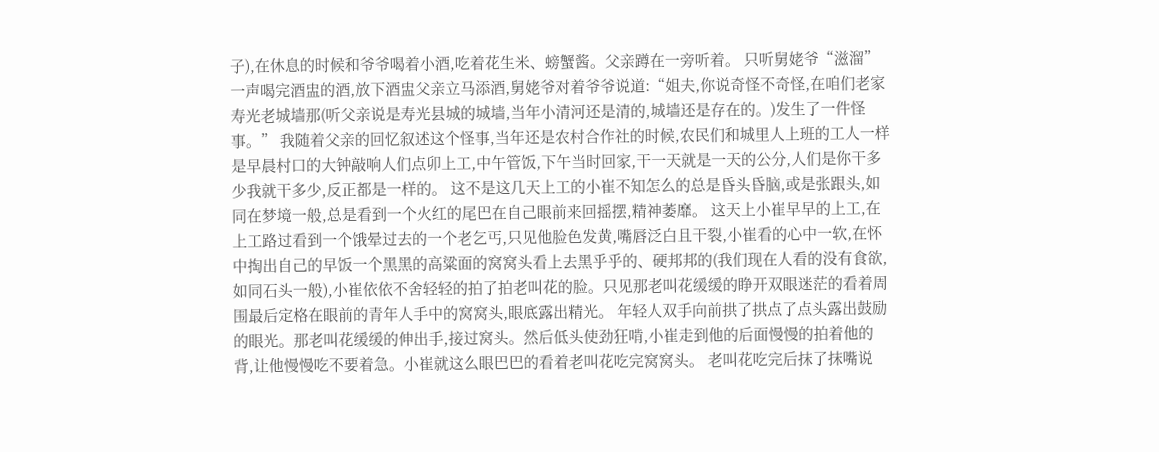子),在休息的时候和爷爷喝着小酒,吃着花生米、螃蟹酱。父亲蹲在一旁听着。 只听舅姥爷“滋溜”一声喝完酒盅的酒,放下酒盅父亲立马添酒,舅姥爷对着爷爷说道:“姐夫,你说奇怪不奇怪,在咱们老家寿光老城墙那(听父亲说是寿光县城的城墙,当年小清河还是清的,城墙还是存在的。)发生了一件怪事。” 我随着父亲的回忆叙述这个怪事,当年还是农村合作社的时候,农民们和城里人上班的工人一样是早晨村口的大钟敲响人们点卯上工,中午管饭,下午当时回家,干一天就是一天的公分,人们是你干多少我就干多少,反正都是一样的。 这不是这几天上工的小崔不知怎么的总是昏头昏脑,或是张跟头,如同在梦境一般,总是看到一个火红的尾巴在自己眼前来回摇摆,精神萎靡。 这天上小崔早早的上工,在上工路过看到一个饿晕过去的一个老乞丐,只见他脸色发黄,嘴唇泛白且干裂,小崔看的心中一软,在怀中掏出自己的早饭一个黑黑的高粱面的窝窝头看上去黑乎乎的、硬邦邦的(我们现在人看的没有食欲,如同石头一般),小崔依依不舍轻轻的拍了拍老叫花的脸。只见那老叫花缓缓的睁开双眼迷茫的看着周围最后定格在眼前的青年人手中的窝窝头,眼底露出精光。 年轻人双手向前拱了拱点了点头露出鼓励的眼光。那老叫花缓缓的伸出手,接过窝头。然后低头使劲狂啃,小崔走到他的后面慢慢的拍着他的背,让他慢慢吃不要着急。小崔就这么眼巴巴的看着老叫花吃完窝窝头。 老叫花吃完后抹了抹嘴说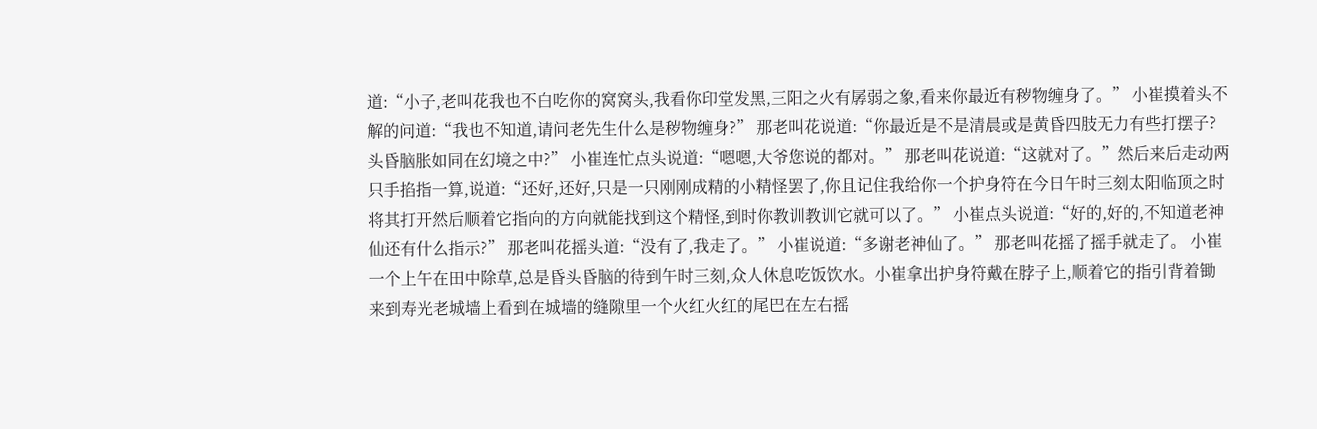道:“小子,老叫花我也不白吃你的窝窝头,我看你印堂发黑,三阳之火有孱弱之象,看来你最近有秽物缠身了。” 小崔摸着头不解的问道:“我也不知道,请问老先生什么是秽物缠身?” 那老叫花说道:“你最近是不是清晨或是黄昏四肢无力有些打摆子?头昏脑胀如同在幻境之中?” 小崔连忙点头说道:“嗯嗯,大爷您说的都对。” 那老叫花说道:“这就对了。”然后来后走动两只手掐指一算,说道:“还好,还好,只是一只刚刚成精的小精怪罢了,你且记住我给你一个护身符在今日午时三刻太阳临顶之时将其打开然后顺着它指向的方向就能找到这个精怪,到时你教训教训它就可以了。” 小崔点头说道:“好的,好的,不知道老神仙还有什么指示?” 那老叫花摇头道:“没有了,我走了。” 小崔说道:“多谢老神仙了。” 那老叫花摇了摇手就走了。 小崔一个上午在田中除草,总是昏头昏脑的待到午时三刻,众人休息吃饭饮水。小崔拿出护身符戴在脖子上,顺着它的指引背着锄来到寿光老城墙上看到在城墙的缝隙里一个火红火红的尾巴在左右摇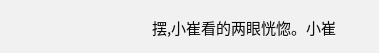摆,小崔看的两眼恍惚。小崔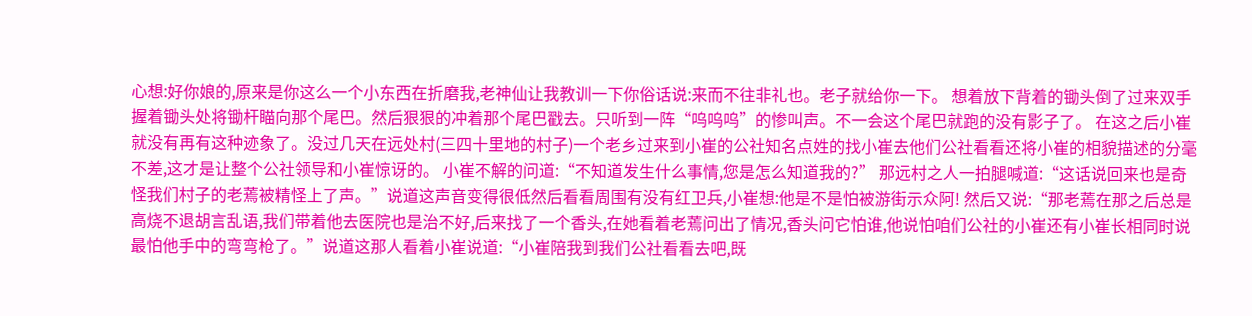心想:好你娘的,原来是你这么一个小东西在折磨我,老神仙让我教训一下你俗话说:来而不往非礼也。老子就给你一下。 想着放下背着的锄头倒了过来双手握着锄头处将锄杆瞄向那个尾巴。然后狠狠的冲着那个尾巴戳去。只听到一阵“呜呜呜”的惨叫声。不一会这个尾巴就跑的没有影子了。 在这之后小崔就没有再有这种迹象了。没过几天在远处村(三四十里地的村子)一个老乡过来到小崔的公社知名点姓的找小崔去他们公社看看还将小崔的相貌描述的分毫不差,这才是让整个公社领导和小崔惊讶的。 小崔不解的问道:“不知道发生什么事情,您是怎么知道我的?” 那远村之人一拍腿喊道:“这话说回来也是奇怪我们村子的老蔫被精怪上了声。”说道这声音变得很低然后看看周围有没有红卫兵,小崔想:他是不是怕被游街示众阿! 然后又说:“那老蔫在那之后总是高烧不退胡言乱语,我们带着他去医院也是治不好,后来找了一个香头,在她看着老蔫问出了情况,香头问它怕谁,他说怕咱们公社的小崔还有小崔长相同时说最怕他手中的弯弯枪了。”说道这那人看着小崔说道:“小崔陪我到我们公社看看去吧,既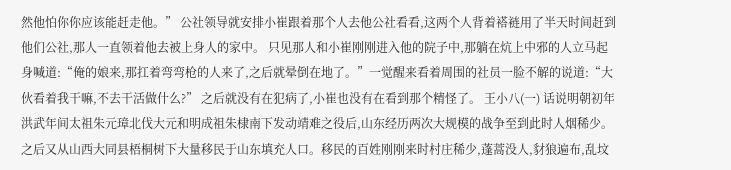然他怕你你应该能赶走他。” 公社领导就安排小崔跟着那个人去他公社看看,这两个人背着褡裢用了半天时间赶到他们公社,那人一直领着他去被上身人的家中。 只见那人和小崔刚刚进入他的院子中,那躺在炕上中邪的人立马起身喊道:“俺的娘来,那扛着弯弯枪的人来了,之后就晕倒在地了。”一觉醒来看着周围的社员一脸不解的说道:“大伙看着我干嘛,不去干活做什么?” 之后就没有在犯病了,小崔也没有在看到那个精怪了。 王小八(一) 话说明朝初年洪武年间太祖朱元璋北伐大元和明成祖朱棣南下发动靖难之役后,山东经历两次大规模的战争至到此时人烟稀少。之后又从山西大同县梧桐树下大量移民于山东填充人口。移民的百姓刚刚来时村庄稀少,蓬蒿没人,豺狼遍布,乱坟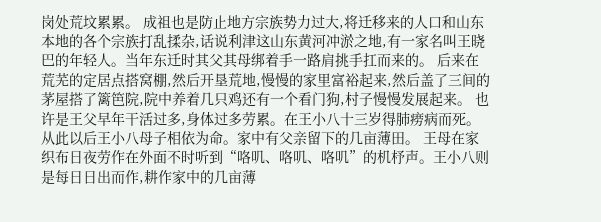岗处荒坟累累。 成祖也是防止地方宗族势力过大,将迁移来的人口和山东本地的各个宗族打乱揉杂,话说利津这山东黄河冲淤之地,有一家名叫王晓巴的年轻人。当年东迁时其父其母绑着手一路肩挑手扛而来的。 后来在荒芜的定居点搭窝棚,然后开垦荒地,慢慢的家里富裕起来,然后盖了三间的茅屋搭了篱笆院,院中养着几只鸡还有一个看门狗,村子慢慢发展起来。 也许是王父早年干活过多,身体过多劳累。在王小八十三岁得肺痨病而死。从此以后王小八母子相依为命。家中有父亲留下的几亩薄田。 王母在家织布日夜劳作在外面不时听到“咯叽、咯叽、咯叽”的机杼声。王小八则是每日日出而作,耕作家中的几亩薄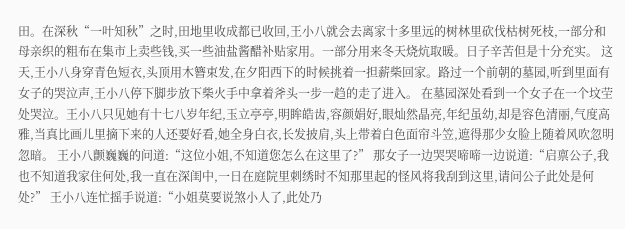田。在深秋“一叶知秋”之时,田地里收成都已收回,王小八就会去离家十多里远的树林里砍伐枯树死枝,一部分和母亲织的粗布在集市上卖些钱,买一些油盐酱醋补贴家用。一部分用来冬天烧炕取暖。日子辛苦但是十分充实。 这天,王小八身穿青色短衣,头顶用木簪束发,在夕阳西下的时候挑着一担薪柴回家。路过一个前朝的墓园,听到里面有女子的哭泣声,王小八停下脚步放下柴火手中拿着斧头一步一趋的走了进入。 在墓园深处看到一个女子在一个坟茔处哭泣。王小八只见她有十七八岁年纪,玉立亭亭,明眸皓齿,容颜娟好,眼灿然晶亮,年纪虽幼,却是容色清丽,气度高雅,当真比画儿里摘下来的人还要好看,她全身白衣,长发披肩,头上带着白色面帘斗笠,遮得那少女脸上随着风吹忽明忽暗。 王小八颤巍巍的问道:“这位小姐,不知道您怎么在这里了?” 那女子一边哭哭啼啼一边说道:“启禀公子,我也不知道我家住何处,我一直在深闺中,一日在庭院里刺绣时不知那里起的怪风将我刮到这里,请问公子此处是何处?” 王小八连忙摇手说道:“小姐莫要说煞小人了,此处乃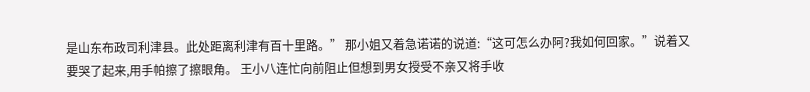是山东布政司利津县。此处距离利津有百十里路。” 那小姐又着急诺诺的说道:“这可怎么办阿?我如何回家。”说着又要哭了起来,用手帕擦了擦眼角。 王小八连忙向前阻止但想到男女授受不亲又将手收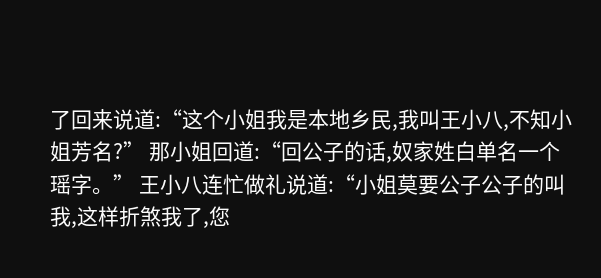了回来说道:“这个小姐我是本地乡民,我叫王小八,不知小姐芳名?” 那小姐回道:“回公子的话,奴家姓白单名一个瑶字。” 王小八连忙做礼说道:“小姐莫要公子公子的叫我,这样折煞我了,您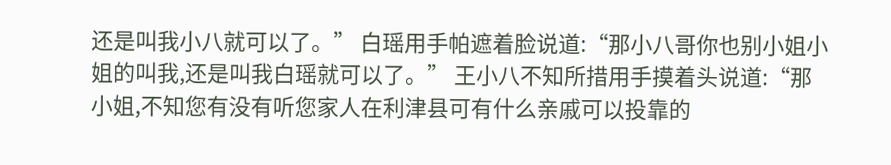还是叫我小八就可以了。” 白瑶用手帕遮着脸说道:“那小八哥你也别小姐小姐的叫我,还是叫我白瑶就可以了。” 王小八不知所措用手摸着头说道:“那小姐,不知您有没有听您家人在利津县可有什么亲戚可以投靠的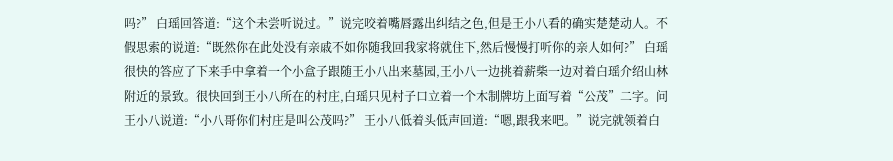吗?” 白瑶回答道:“这个未尝听说过。”说完咬着嘴唇露出纠结之色,但是王小八看的确实楚楚动人。不假思索的说道:“既然你在此处没有亲戚不如你随我回我家将就住下,然后慢慢打听你的亲人如何?” 白瑶很快的答应了下来手中拿着一个小盒子跟随王小八出来墓园,王小八一边挑着薪柴一边对着白瑶介绍山林附近的景致。很快回到王小八所在的村庄,白瑶只见村子口立着一个木制牌坊上面写着“公茂”二字。问王小八说道:“小八哥你们村庄是叫公茂吗?” 王小八低着头低声回道:“嗯,跟我来吧。”说完就领着白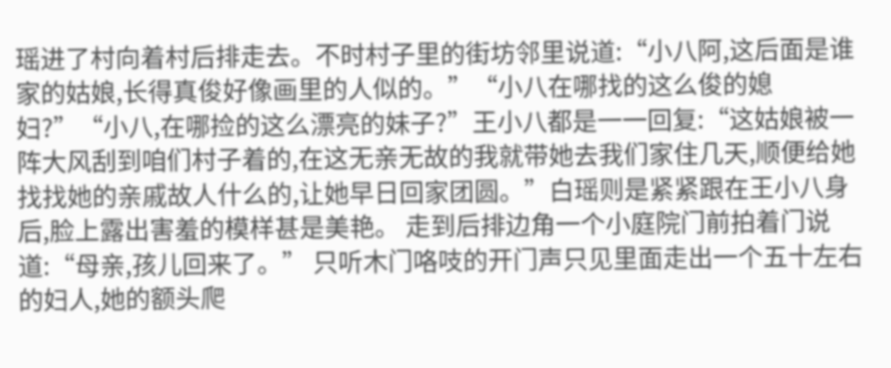瑶进了村向着村后排走去。不时村子里的街坊邻里说道:“小八阿,这后面是谁家的姑娘,长得真俊好像画里的人似的。”“小八在哪找的这么俊的媳妇?”“小八,在哪捡的这么漂亮的妹子?”王小八都是一一回复:“这姑娘被一阵大风刮到咱们村子着的,在这无亲无故的我就带她去我们家住几天,顺便给她找找她的亲戚故人什么的,让她早日回家团圆。”白瑶则是紧紧跟在王小八身后,脸上露出害羞的模样甚是美艳。 走到后排边角一个小庭院门前拍着门说道:“母亲,孩儿回来了。” 只听木门咯吱的开门声只见里面走出一个五十左右的妇人,她的额头爬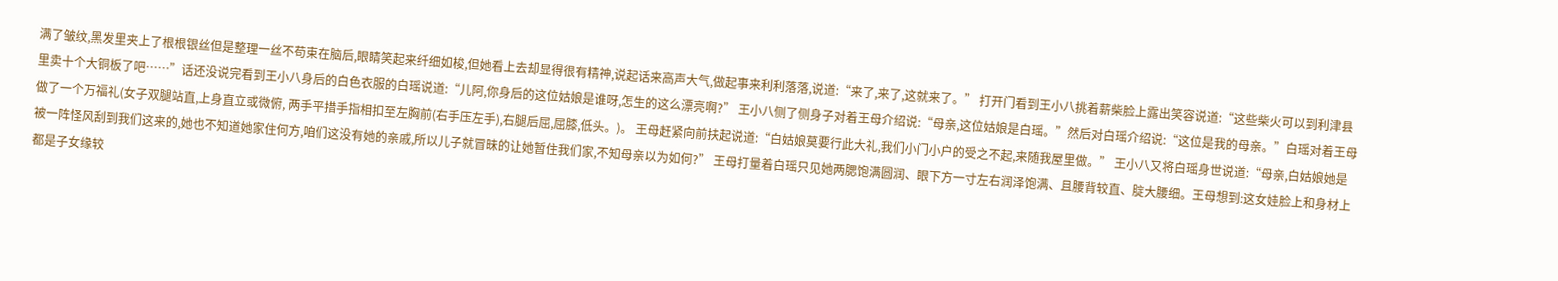满了皱纹,黑发里夹上了根根银丝但是整理一丝不苟束在脑后,眼睛笑起来纤细如梭,但她看上去却显得很有精神,说起话来高声大气,做起事来利利落落,说道:“来了,来了,这就来了。” 打开门看到王小八挑着薪柴脸上露出笑容说道:“这些柴火可以到利津县里卖十个大铜板了吧……”话还没说完看到王小八身后的白色衣服的白瑶说道:“儿阿,你身后的这位姑娘是谁呀,怎生的这么漂亮啊?” 王小八侧了侧身子对着王母介绍说:“母亲,这位姑娘是白瑶。”然后对白瑶介绍说:“这位是我的母亲。”白瑶对着王母做了一个万福礼(女子双腿站直,上身直立或微俯, 两手平措手指相扣至左胸前(右手压左手),右腿后屈,屈膝,低头。)。 王母赶紧向前扶起说道:“白姑娘莫要行此大礼,我们小门小户的受之不起,来随我屋里做。” 王小八又将白瑶身世说道:“母亲,白姑娘她是被一阵怪风刮到我们这来的,她也不知道她家住何方,咱们这没有她的亲戚,所以儿子就冒昧的让她暂住我们家,不知母亲以为如何?” 王母打量着白瑶只见她两腮饱满圆润、眼下方一寸左右润泽饱满、且腰背较直、腚大腰细。王母想到:这女娃脸上和身材上都是子女缘较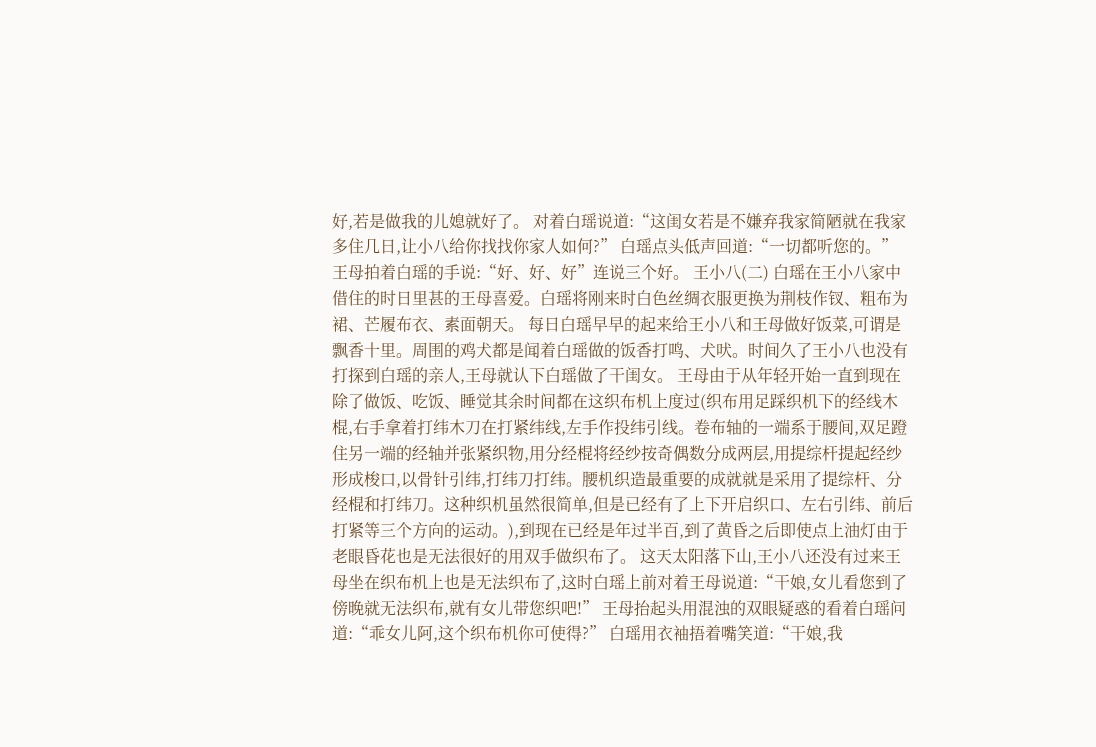好,若是做我的儿媳就好了。 对着白瑶说道:“这闺女若是不嫌弃我家简陋就在我家多住几日,让小八给你找找你家人如何?” 白瑶点头低声回道:“一切都听您的。” 王母拍着白瑶的手说:“好、好、好”连说三个好。 王小八(二) 白瑶在王小八家中借住的时日里甚的王母喜爱。白瑶将刚来时白色丝绸衣服更换为荆枝作钗、粗布为裙、芒履布衣、素面朝天。 每日白瑶早早的起来给王小八和王母做好饭菜,可谓是飘香十里。周围的鸡犬都是闻着白瑶做的饭香打鸣、犬吠。时间久了王小八也没有打探到白瑶的亲人,王母就认下白瑶做了干闺女。 王母由于从年轻开始一直到现在除了做饭、吃饭、睡觉其余时间都在这织布机上度过(织布用足踩织机下的经线木棍,右手拿着打纬木刀在打紧纬线,左手作投纬引线。卷布轴的一端系于腰间,双足蹬住另一端的经轴并张紧织物,用分经棍将经纱按奇偶数分成两层,用提综杆提起经纱形成梭口,以骨针引纬,打纬刀打纬。腰机织造最重要的成就就是采用了提综杆、分经棍和打纬刀。这种织机虽然很简单,但是已经有了上下开启织口、左右引纬、前后打紧等三个方向的运动。),到现在已经是年过半百,到了黄昏之后即使点上油灯由于老眼昏花也是无法很好的用双手做织布了。 这天太阳落下山,王小八还没有过来王母坐在织布机上也是无法织布了,这时白瑶上前对着王母说道:“干娘,女儿看您到了傍晚就无法织布,就有女儿带您织吧!” 王母抬起头用混浊的双眼疑惑的看着白瑶问道:“乖女儿阿,这个织布机你可使得?” 白瑶用衣袖捂着嘴笑道:“干娘,我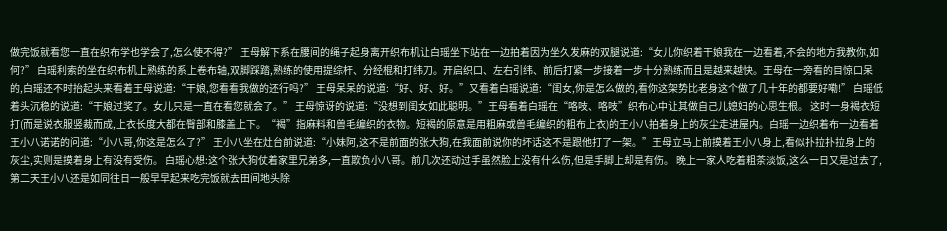做完饭就看您一直在织布学也学会了,怎么使不得?” 王母解下系在腰间的绳子起身离开织布机让白瑶坐下站在一边拍着因为坐久发麻的双腿说道:“女儿你织着干娘我在一边看着,不会的地方我教你,如何?” 白瑶利索的坐在织布机上熟练的系上卷布轴,双脚踩踏,熟练的使用提综杆、分经棍和打纬刀。开启织口、左右引纬、前后打紧一步接着一步十分熟练而且是越来越快。王母在一旁看的目惊口呆的,白瑶还不时抬起头来看着王母说道:“干娘,您看看我做的还行吗?” 王母呆呆的说道:“好、好、好。”又看着白瑶说道:“闺女,你是怎么做的,看你这架势比老身这个做了几十年的都要好嘞!” 白瑶低着头沉稳的说道:“干娘过奖了。女儿只是一直在看您就会了。” 王母惊讶的说道:“没想到闺女如此聪明。”王母看着白瑶在“咯吱、咯吱”织布心中让其做自己儿媳妇的心思生根。 这时一身褐衣短打(而是说衣服竖裁而成,上衣长度大都在臀部和膝盖上下。“褐”指麻料和兽毛编织的衣物。短褐的原意是用粗麻或兽毛编织的粗布上衣)的王小八拍着身上的灰尘走进屋内。白瑶一边织着布一边看着王小八诺诺的问道:“小八哥,你这是怎么了?” 王小八坐在灶台前说道:“小妹阿,这不是前面的张大狗,在我面前说你的坏话这不是跟他打了一架。”王母立马上前摸着王小八身上,看似扑拉扑拉身上的灰尘,实则是摸着身上有没有受伤。 白瑶心想:这个张大狗仗着家里兄弟多,一直欺负小八哥。前几次还动过手虽然脸上没有什么伤,但是手脚上却是有伤。 晚上一家人吃着粗茶淡饭,这么一日又是过去了,第二天王小八还是如同往日一般早早起来吃完饭就去田间地头除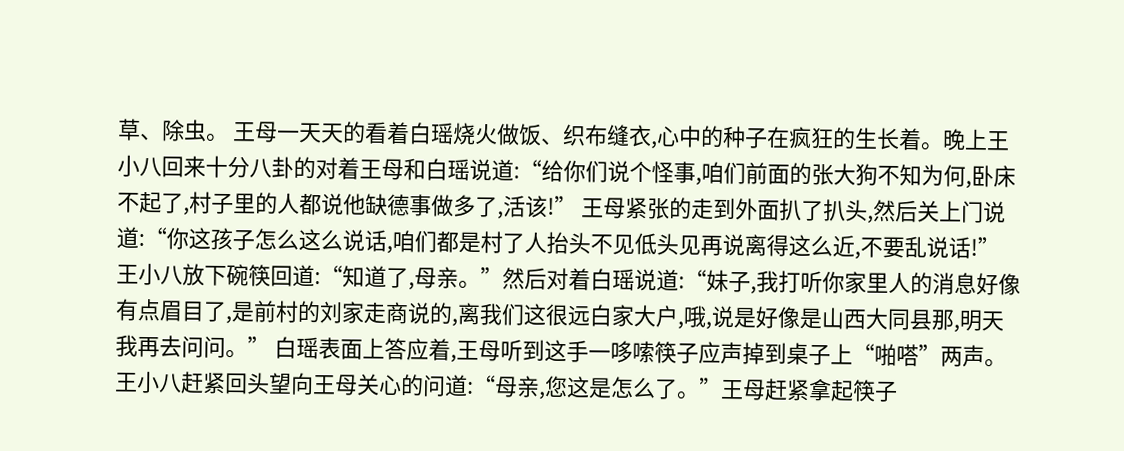草、除虫。 王母一天天的看着白瑶烧火做饭、织布缝衣,心中的种子在疯狂的生长着。晚上王小八回来十分八卦的对着王母和白瑶说道:“给你们说个怪事,咱们前面的张大狗不知为何,卧床不起了,村子里的人都说他缺德事做多了,活该!” 王母紧张的走到外面扒了扒头,然后关上门说道:“你这孩子怎么这么说话,咱们都是村了人抬头不见低头见再说离得这么近,不要乱说话!” 王小八放下碗筷回道:“知道了,母亲。”然后对着白瑶说道:“妹子,我打听你家里人的消息好像有点眉目了,是前村的刘家走商说的,离我们这很远白家大户,哦,说是好像是山西大同县那,明天我再去问问。” 白瑶表面上答应着,王母听到这手一哆嗦筷子应声掉到桌子上“啪嗒”两声。王小八赶紧回头望向王母关心的问道:“母亲,您这是怎么了。”王母赶紧拿起筷子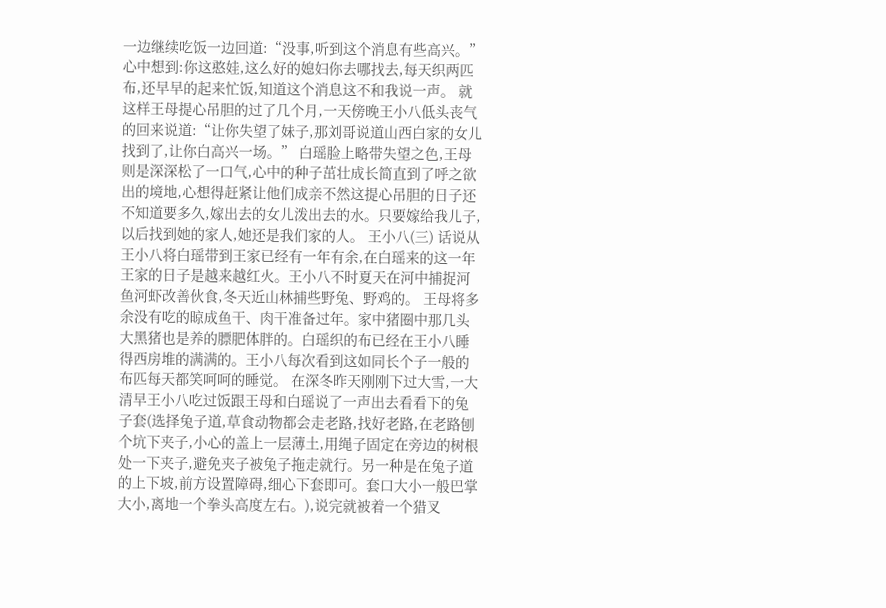一边继续吃饭一边回道:“没事,听到这个消息有些高兴。”心中想到:你这憨娃,这么好的媳妇你去哪找去,每天织两匹布,还早早的起来忙饭,知道这个消息这不和我说一声。 就这样王母提心吊胆的过了几个月,一天傍晚王小八低头丧气的回来说道:“让你失望了妹子,那刘哥说道山西白家的女儿找到了,让你白高兴一场。” 白瑶脸上略带失望之色,王母则是深深松了一口气,心中的种子茁壮成长简直到了呼之欲出的境地,心想得赶紧让他们成亲不然这提心吊胆的日子还不知道要多久,嫁出去的女儿泼出去的水。只要嫁给我儿子,以后找到她的家人,她还是我们家的人。 王小八(三) 话说从王小八将白瑶带到王家已经有一年有余,在白瑶来的这一年王家的日子是越来越红火。王小八不时夏天在河中捕捉河鱼河虾改善伙食,冬天近山林捕些野兔、野鸡的。 王母将多余没有吃的晾成鱼干、肉干准备过年。家中猪圈中那几头大黑猪也是养的膘肥体胖的。白瑶织的布已经在王小八睡得西房堆的满满的。王小八每次看到这如同长个子一般的布匹每天都笑呵呵的睡觉。 在深冬昨天刚刚下过大雪,一大清早王小八吃过饭跟王母和白瑶说了一声出去看看下的兔子套(选择兔子道,草食动物都会走老路,找好老路,在老路刨个坑下夹子,小心的盖上一层薄土,用绳子固定在旁边的树根处一下夹子,避免夹子被兔子拖走就行。另一种是在兔子道的上下坡,前方设置障碍,细心下套即可。套口大小一般巴掌大小,离地一个拳头高度左右。),说完就被着一个猎叉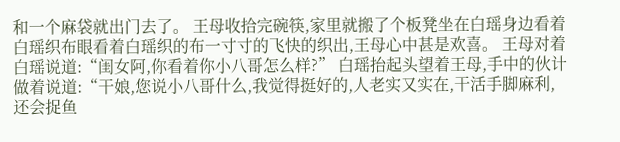和一个麻袋就出门去了。 王母收拾完碗筷,家里就搬了个板凳坐在白瑶身边看着白瑶织布眼看着白瑶织的布一寸寸的飞快的织出,王母心中甚是欢喜。 王母对着白瑶说道:“闺女阿,你看着你小八哥怎么样?” 白瑶抬起头望着王母,手中的伙计做着说道:“干娘,您说小八哥什么,我觉得挺好的,人老实又实在,干活手脚麻利,还会捉鱼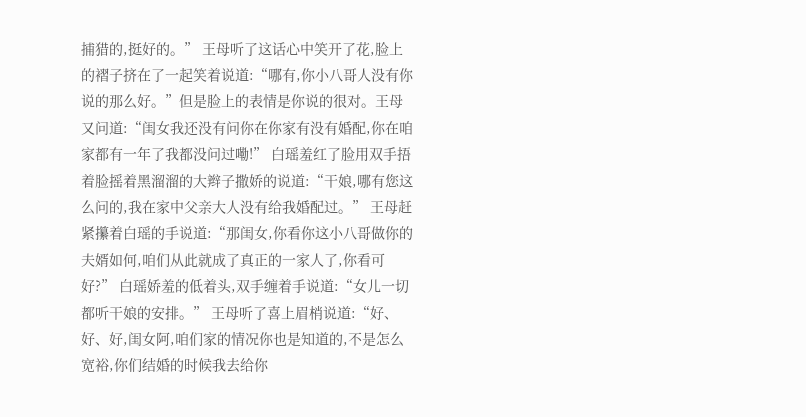捕猎的,挺好的。” 王母听了这话心中笑开了花,脸上的褶子挤在了一起笑着说道:“哪有,你小八哥人没有你说的那么好。”但是脸上的表情是你说的很对。王母又问道:“闺女我还没有问你在你家有没有婚配,你在咱家都有一年了我都没问过嘞!” 白瑶羞红了脸用双手捂着脸摇着黑溜溜的大辫子撒娇的说道:“干娘,哪有您这么问的,我在家中父亲大人没有给我婚配过。” 王母赶紧攥着白瑶的手说道:“那闺女,你看你这小八哥做你的夫婿如何,咱们从此就成了真正的一家人了,你看可好?” 白瑶娇羞的低着头,双手缠着手说道:“女儿一切都听干娘的安排。” 王母听了喜上眉梢说道:“好、好、好,闺女阿,咱们家的情况你也是知道的,不是怎么宽裕,你们结婚的时候我去给你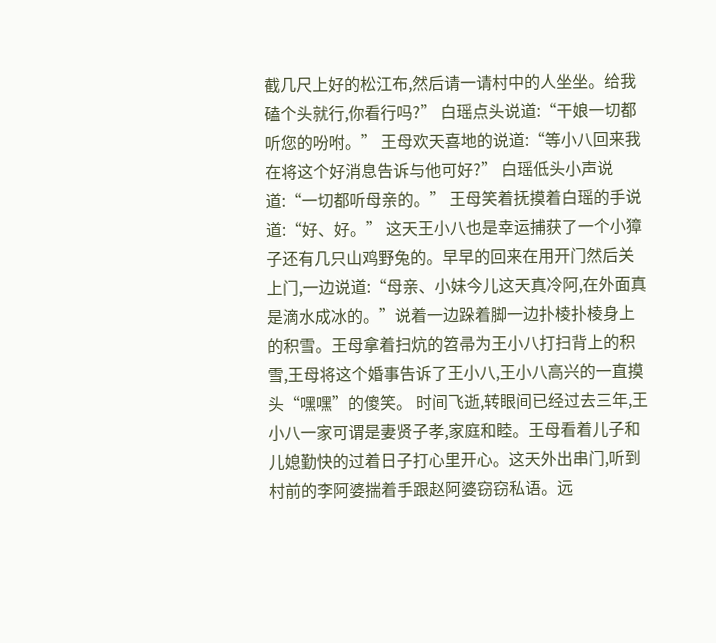截几尺上好的松江布,然后请一请村中的人坐坐。给我磕个头就行,你看行吗?” 白瑶点头说道:“干娘一切都听您的吩咐。” 王母欢天喜地的说道:“等小八回来我在将这个好消息告诉与他可好?” 白瑶低头小声说道:“一切都听母亲的。” 王母笑着抚摸着白瑶的手说道:“好、好。” 这天王小八也是幸运捕获了一个小獐子还有几只山鸡野兔的。早早的回来在用开门然后关上门,一边说道:“母亲、小妹今儿这天真冷阿,在外面真是滴水成冰的。”说着一边跺着脚一边扑棱扑棱身上的积雪。王母拿着扫炕的笤帚为王小八打扫背上的积雪,王母将这个婚事告诉了王小八,王小八高兴的一直摸头“嘿嘿”的傻笑。 时间飞逝,转眼间已经过去三年,王小八一家可谓是妻贤子孝,家庭和睦。王母看着儿子和儿媳勤快的过着日子打心里开心。这天外出串门,听到村前的李阿婆揣着手跟赵阿婆窃窃私语。远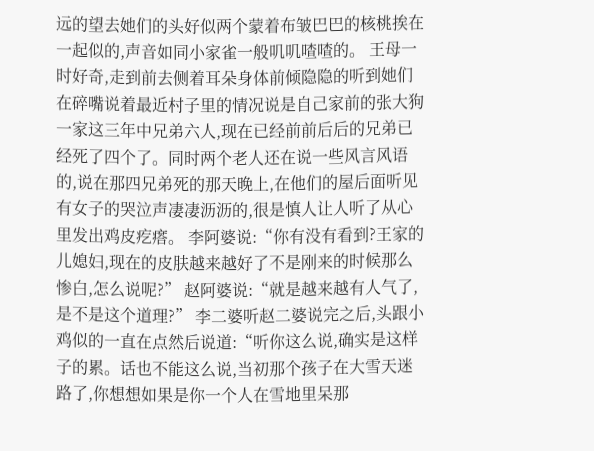远的望去她们的头好似两个蒙着布皱巴巴的核桃挨在一起似的,声音如同小家雀一般叽叽喳喳的。 王母一时好奇,走到前去侧着耳朵身体前倾隐隐的听到她们在碎嘴说着最近村子里的情况说是自己家前的张大狗一家这三年中兄弟六人,现在已经前前后后的兄弟已经死了四个了。同时两个老人还在说一些风言风语的,说在那四兄弟死的那天晚上,在他们的屋后面听见有女子的哭泣声凄凄沥沥的,很是慎人让人听了从心里发出鸡皮疙瘩。 李阿婆说:“你有没有看到?王家的儿媳妇,现在的皮肤越来越好了不是刚来的时候那么惨白,怎么说呢?” 赵阿婆说:“就是越来越有人气了,是不是这个道理?” 李二婆听赵二婆说完之后,头跟小鸡似的一直在点然后说道:“听你这么说,确实是这样子的累。话也不能这么说,当初那个孩子在大雪天迷路了,你想想如果是你一个人在雪地里呆那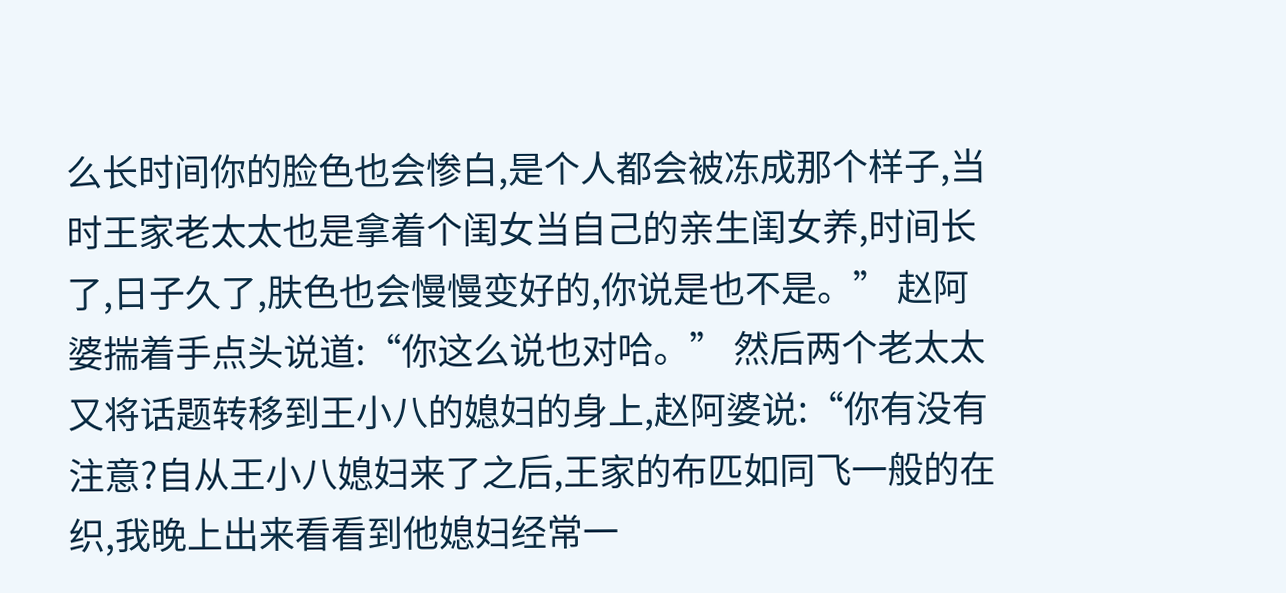么长时间你的脸色也会惨白,是个人都会被冻成那个样子,当时王家老太太也是拿着个闺女当自己的亲生闺女养,时间长了,日子久了,肤色也会慢慢变好的,你说是也不是。” 赵阿婆揣着手点头说道:“你这么说也对哈。” 然后两个老太太又将话题转移到王小八的媳妇的身上,赵阿婆说:“你有没有注意?自从王小八媳妇来了之后,王家的布匹如同飞一般的在织,我晚上出来看看到他媳妇经常一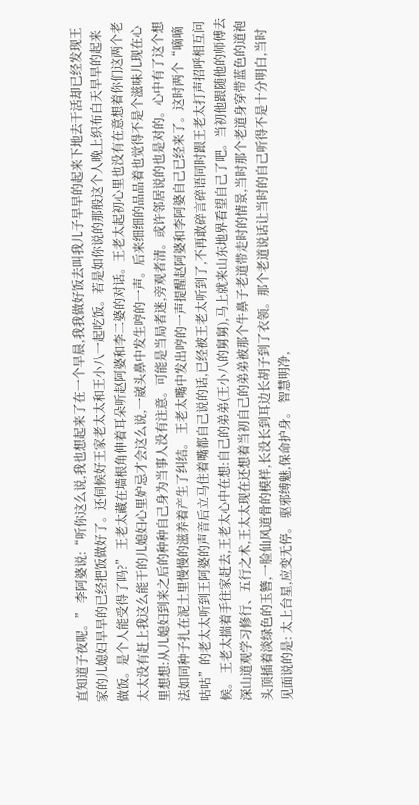直知道子夜呢。” 李阿婆说:“听你这么说,我也想起来了在一个早晨,我我做好饭去叫我儿子早早的起来下地去干活却已经发现王家的儿媳妇早早的已经把饭做好了。还伺候好王家老太太和王小八一起吃饭。若是如你说的那般这个人晚上织布白天早早的起来做饭。是个人能受得了吗?” 王老太藏在墙根角伸着耳朵听赵阿婆和李二婆的对话。王老太起初心里也没有在意想着你们这两个老太太没有赶上我这么能干的儿媳妇心里妒忌才会这么说,一崴头鼻中发生哼的一声。后来细细的品品着也觉得不是个滋味儿现在心里想想:从儿媳妇到来之后的种种自己身为当事人没有注意。可能是当局者迷,旁观者清。或许邻居说的也是对的。心中有了这个想法如同种子扎在泥土里慢慢的滋养着产生了纠结。 王老太嘴中发出哼的一声提醒赵阿婆和李阿婆自己已经来了。这时两个“嘀嘀咕咕”的老太太听到王阿婆的声音后立马住着嘴都自己说的话,已经被王老太听到了,不再敢碎言碎语同时跟王老太打声招呼相互问候。 王老太揣着手往家赶去,王老太心中在想:自己的弟弟(王小八的舅舅),马上就来山东地界看望自己了吧。当初他跟随他的师傅去深山道观学习修行、五行之术,王太太现在还想着当初自己的弟弟被那个牛鼻子老道带走时的情景,当时那个老道身穿带蓝色的道袍头顶插着淡绿色的玉簪,一脸仙风道骨的模样,长没长到耳边长胡子到了衣领。那个老道说话让当时的自己听得不是十分明白,当时见面说的是: 太上台星,应变无停。 驱邪缚魅,保命护身。 智慧明净,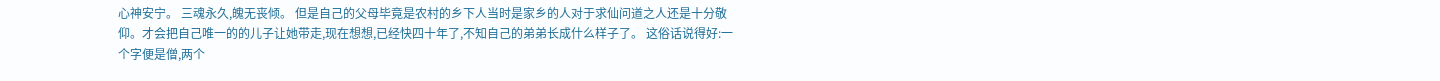心神安宁。 三魂永久,魄无丧倾。 但是自己的父母毕竟是农村的乡下人当时是家乡的人对于求仙问道之人还是十分敬仰。才会把自己唯一的的儿子让她带走,现在想想,已经快四十年了,不知自己的弟弟长成什么样子了。 这俗话说得好:一个字便是僧,两个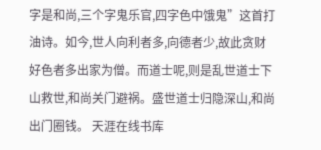字是和尚,三个字鬼乐官,四字色中饿鬼”这首打油诗。如今,世人向利者多,向德者少,故此贪财好色者多出家为僧。而道士呢,则是乱世道士下山救世,和尚关门避祸。盛世道士归隐深山,和尚出门圈钱。 天涯在线书库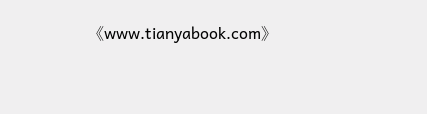《www.tianyabook.com》